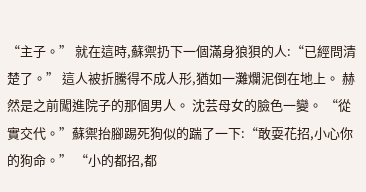“主子。” 就在這時,蘇禦扔下一個滿身狼狽的人:“已經問清楚了。” 這人被折騰得不成人形,猶如一灘爛泥倒在地上。 赫然是之前闖進院子的那個男人。 沈芸母女的臉色一變。 “從實交代。”蘇禦抬腳踢死狗似的踹了一下:“敢耍花招,小心你的狗命。” “小的都招,都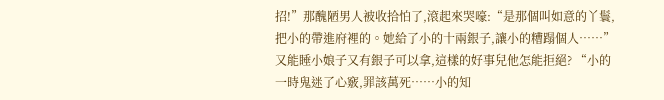招!”那醜陋男人被收拾怕了,滾起來哭嚎:“是那個叫如意的丫鬟,把小的帶進府裡的。她給了小的十兩銀子,讓小的糟蹋個人……” 又能睡小娘子又有銀子可以拿,這樣的好事兒他怎能拒絕? “小的一時鬼迷了心竅,罪該萬死……小的知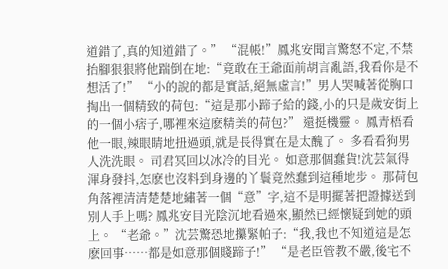道錯了,真的知道錯了。” “混帳!”鳳兆安聞言驚怒不定,不禁抬腳狠狠將他踹倒在地:“竟敢在王爺面前胡言亂語,我看你是不想活了!” “小的說的都是實話,絕無虛言!”男人哭喊著從胸口掏出一個精致的荷包:“這是那小蹄子給的錢,小的只是歲安街上的一個小痞子,哪裡來這麽精美的荷包?” 還挺機靈。 鳳青梧看他一眼,辣眼睛地扭過頭,就是長得實在是太醜了。 多看看狗男人洗洗眼。 司君冥回以冰冷的目光。 如意那個蠢貨!沈芸氣得渾身發抖,怎麽也沒料到身邊的丫鬟竟然蠢到這種地步。 那荷包角落裡清清楚楚地繡著一個“意”字,這不是明擺著把證據送到別人手上嗎? 鳳兆安目光陰沉地看過來,顯然已經懷疑到她的頭上。 “老爺。”沈芸驚恐地攥緊帕子:“我,我也不知道這是怎麽回事……都是如意那個賤蹄子!” “是老臣管教不嚴,後宅不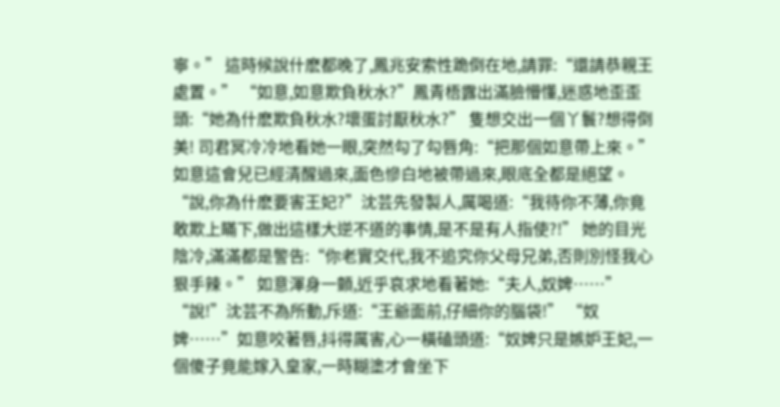寧。” 這時候說什麽都晚了,鳳兆安索性跪倒在地,請罪:“還請恭親王處置。” “如意,如意欺負秋水?”鳳青梧露出滿臉懵懂,迷惑地歪歪頭:“她為什麽欺負秋水?壞蛋討厭秋水?” 隻想交出一個丫鬟?想得倒美! 司君冥冷冷地看她一眼,突然勾了勾唇角:“把那個如意帶上來。” 如意這會兒已經清醒過來,面色慘白地被帶過來,眼底全都是絕望。 “說,你為什麽要害王妃?”沈芸先發製人,厲喝道:“我待你不薄,你竟敢欺上瞞下,做出這樣大逆不道的事情,是不是有人指使?!” 她的目光陰冷,滿滿都是警告:“你老實交代,我不追究你父母兄弟,否則別怪我心狠手辣。” 如意渾身一顫,近乎哀求地看著她:“夫人,奴婢……” “說!”沈芸不為所動,斥道:“王爺面前,仔細你的腦袋!” “奴婢……”如意咬著唇,抖得厲害,心一橫磕頭道:“奴婢只是嫉妒王妃,一個傻子竟能嫁入皇家,一時糊塗才會坐下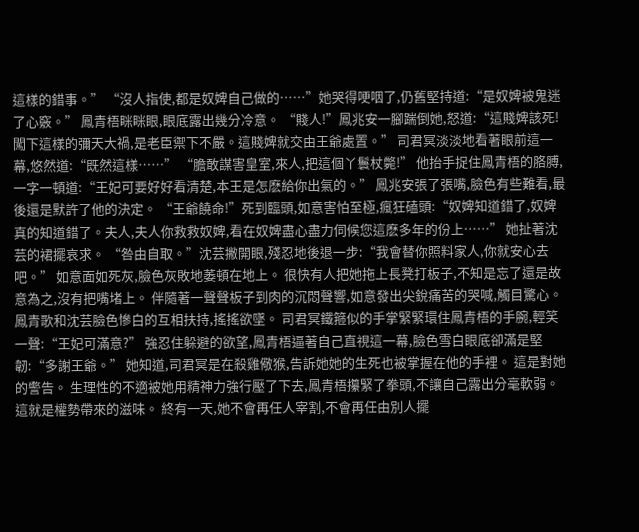這樣的錯事。” “沒人指使,都是奴婢自己做的……”她哭得哽咽了,仍舊堅持道:“是奴婢被鬼迷了心竅。” 鳳青梧眯眯眼,眼底露出幾分冷意。 “賤人!”鳳兆安一腳踹倒她,怒道:“這賤婢該死!闖下這樣的彌天大禍,是老臣禦下不嚴。這賤婢就交由王爺處置。” 司君冥淡淡地看著眼前這一幕,悠然道:“既然這樣……” “膽敢謀害皇室,來人,把這個丫鬟杖斃!” 他抬手捉住鳳青梧的胳膊,一字一頓道:“王妃可要好好看清楚,本王是怎麽給你出氣的。” 鳳兆安張了張嘴,臉色有些難看,最後還是默許了他的決定。 “王爺饒命!”死到臨頭,如意害怕至極,瘋狂磕頭:“奴婢知道錯了,奴婢真的知道錯了。夫人,夫人你救救奴婢,看在奴婢盡心盡力伺候您這麽多年的份上……” 她扯著沈芸的裙擺哀求。 “咎由自取。”沈芸撇開眼,殘忍地後退一步:“我會替你照料家人,你就安心去吧。” 如意面如死灰,臉色灰敗地萎頓在地上。 很快有人把她拖上長凳打板子,不知是忘了還是故意為之,沒有把嘴堵上。 伴隨著一聲聲板子到肉的沉悶聲響,如意發出尖銳痛苦的哭喊,觸目驚心。 鳳青歌和沈芸臉色慘白的互相扶持,搖搖欲墜。 司君冥鐵箍似的手掌緊緊環住鳳青梧的手腕,輕笑一聲:“王妃可滿意?” 強忍住躲避的欲望,鳳青梧逼著自己直視這一幕,臉色雪白眼底卻滿是堅韌:“多謝王爺。” 她知道,司君冥是在殺雞儆猴,告訴她她的生死也被掌握在他的手裡。 這是對她的警告。 生理性的不適被她用精神力強行壓了下去,鳳青梧攥緊了拳頭,不讓自己露出分毫軟弱。 這就是權勢帶來的滋味。 終有一天,她不會再任人宰割,不會再任由別人擺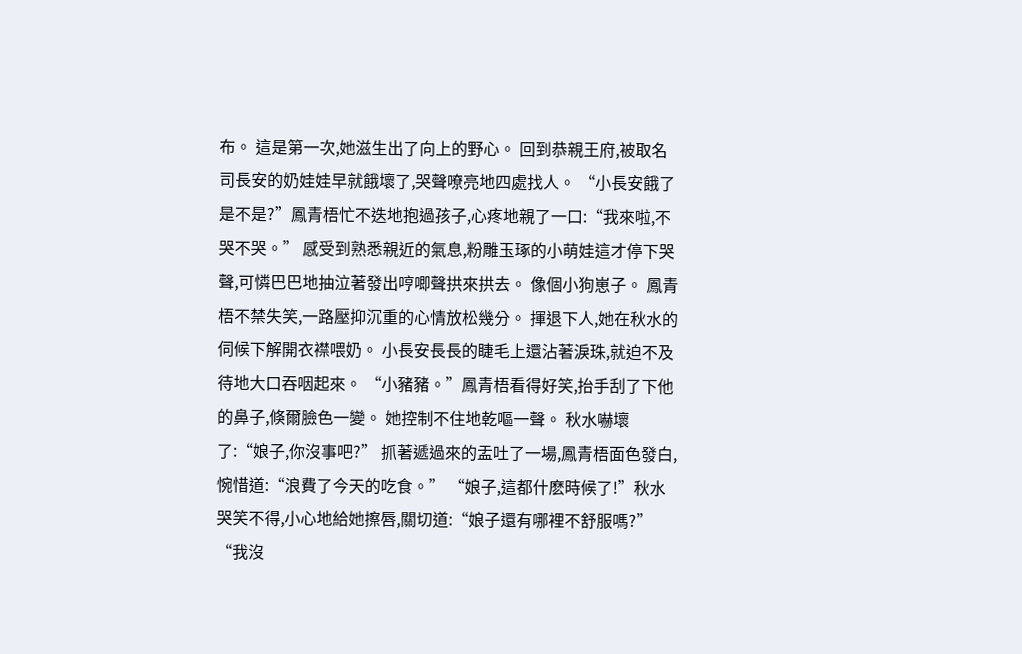布。 這是第一次,她滋生出了向上的野心。 回到恭親王府,被取名司長安的奶娃娃早就餓壞了,哭聲嘹亮地四處找人。 “小長安餓了是不是?”鳳青梧忙不迭地抱過孩子,心疼地親了一口:“我來啦,不哭不哭。” 感受到熟悉親近的氣息,粉雕玉琢的小萌娃這才停下哭聲,可憐巴巴地抽泣著發出哼唧聲拱來拱去。 像個小狗崽子。 鳳青梧不禁失笑,一路壓抑沉重的心情放松幾分。 揮退下人,她在秋水的伺候下解開衣襟喂奶。 小長安長長的睫毛上還沾著淚珠,就迫不及待地大口吞咽起來。 “小豬豬。”鳳青梧看得好笑,抬手刮了下他的鼻子,倏爾臉色一變。 她控制不住地乾嘔一聲。 秋水嚇壞了:“娘子,你沒事吧?” 抓著遞過來的盂吐了一場,鳳青梧面色發白,惋惜道:“浪費了今天的吃食。” “娘子,這都什麽時候了!”秋水哭笑不得,小心地給她擦唇,關切道:“娘子還有哪裡不舒服嗎?” “我沒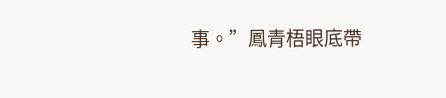事。”鳳青梧眼底帶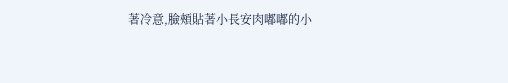著冷意,臉頰貼著小長安肉嘟嘟的小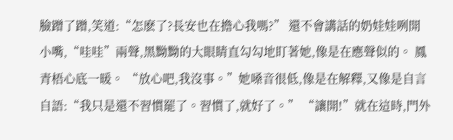臉蹭了蹭,笑道:“怎麽了?長安也在擔心我嗎?” 還不會講話的奶娃娃咧開小嘴,“哇哇”兩聲,黑黝黝的大眼睛直勾勾地盯著她,像是在應聲似的。 鳳青梧心底一暖。 “放心吧,我沒事。”她嗓音很低,像是在解釋,又像是自言自語:“我只是還不習慣罷了。習慣了,就好了。” “讓開!”就在這時,門外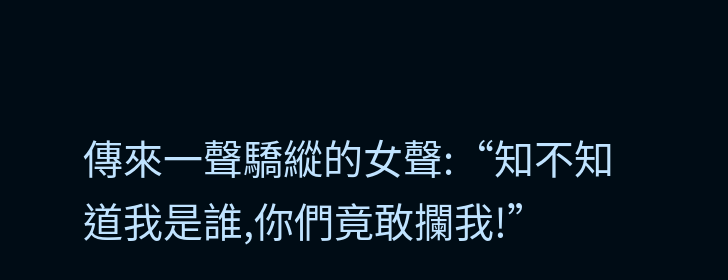傳來一聲驕縱的女聲:“知不知道我是誰,你們竟敢攔我!”